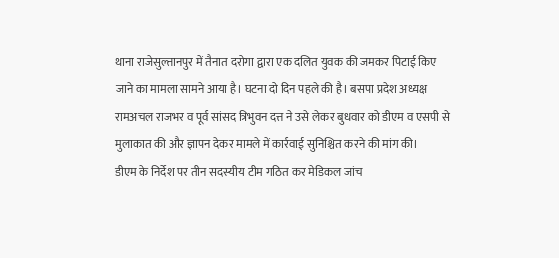थाना राजेसुल्तानपुर में तैनात दरोगा द्वारा एक दलित युवक की जमकर पिटाई किए जाने का मामला सामने आया है। घटना दो दिन पहले की है। बसपा प्रदेश अध्यक्ष रामअचल राजभर व पूर्व सांसद त्रिभुवन दत्त ने उसे लेकर बुधवार को डीएम व एसपी से मुलाकात की और ज्ञापन देकर मामले में कार्रवाई सुनिश्चित करने की मांग की।
डीएम के निर्देश पर तीन सदस्यीय टीम गठित कर मेडिकल जांच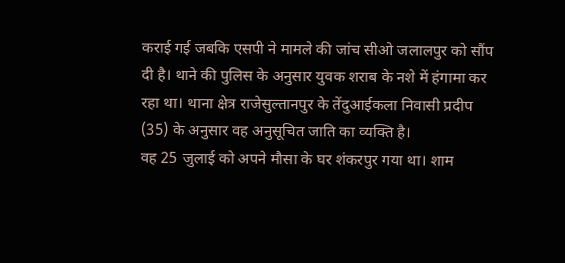कराई गई जबकि एसपी ने मामले की जांच सीओ जलालपुर को सौंप दी है। थाने की पुलिस के अनुसार युवक शराब के नशे में हंगामा कर रहा था। थाना क्षेत्र राजेसुल्तानपुर के तेंदुआईकला निवासी प्रदीप (35) के अनुसार वह अनुसूचित जाति का व्यक्ति है।
वह 25 जुलाई को अपने मौसा के घर शंकरपुर गया था। शाम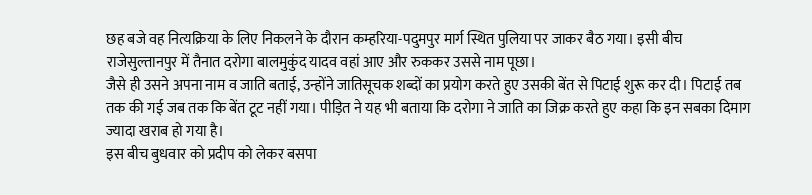छह बजे वह नित्यक्रिया के लिए निकलने के दौरान कम्हरिया-पदुमपुर मार्ग स्थित पुलिया पर जाकर बैठ गया। इसी बीच राजेसुल्तानपुर में तैनात दरोगा बालमुकुंद यादव वहां आए और रुककर उससे नाम पूछा।
जैसे ही उसने अपना नाम व जाति बताई, उन्होंने जातिसूचक शब्दों का प्रयोग करते हुए उसकी बेंत से पिटाई शुरू कर दी। पिटाई तब तक की गई जब तक कि बेंत टूट नहीं गया। पीड़ित ने यह भी बताया कि दरोगा ने जाति का जिक्र करते हुए कहा कि इन सबका दिमाग ज्यादा खराब हो गया है।
इस बीच बुधवार को प्रदीप को लेकर बसपा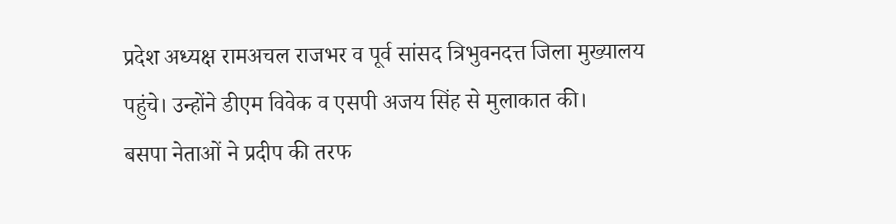प्रदेश अध्यक्ष रामअचल राजभर व पूर्व सांसद त्रिभुवनदत्त जिला मुख्यालय पहुंचे। उन्होंने डीएम विवेक व एसपी अजय सिंह से मुलाकात की।
बसपा नेताओं ने प्रदीप की तरफ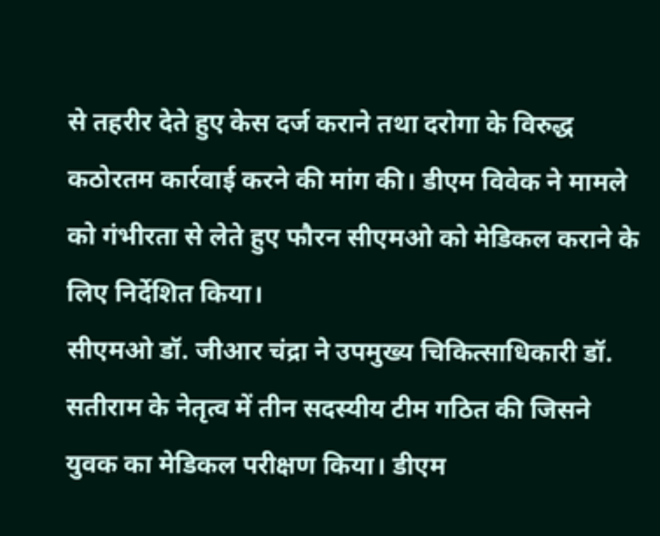से तहरीर देते हुए केस दर्ज कराने तथा दरोगा के विरुद्ध कठोरतम कार्रवाई करने की मांग की। डीएम विवेक ने मामले को गंभीरता से लेते हुए फौरन सीएमओ को मेडिकल कराने के लिए निर्देशित किया।
सीएमओ डॉ. जीआर चंद्रा ने उपमुख्य चिकित्साधिकारी डॉ. सतीराम के नेतृत्व में तीन सदस्यीय टीम गठित की जिसने युवक का मेडिकल परीक्षण किया। डीएम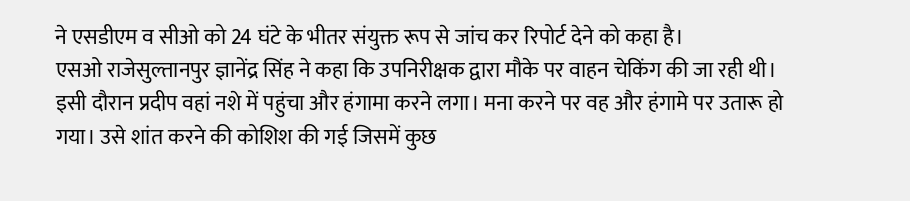ने एसडीएम व सीओ को 24 घंटे के भीतर संयुक्त रूप से जांच कर रिपोर्ट देने को कहा है।
एसओ राजेसुल्तानपुर ज्ञानेंद्र सिंह ने कहा कि उपनिरीक्षक द्वारा मौके पर वाहन चेकिंग की जा रही थी। इसी दौरान प्रदीप वहां नशे में पहुंचा और हंगामा करने लगा। मना करने पर वह और हंगामे पर उतारू हो गया। उसे शांत करने की कोशिश की गई जिसमें कुछ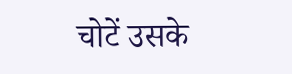चोटें उसके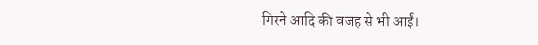गिरने आदि की वजह से भी आईं।